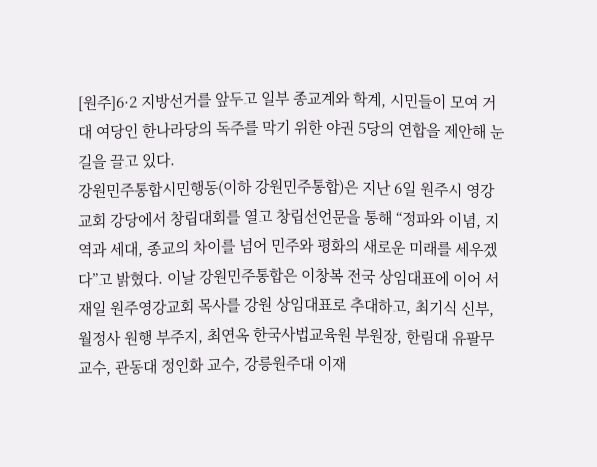[원주]6·2 지방선거를 앞두고 일부 종교계와 학계, 시민들이 모여 거대 여당인 한나라당의 독주를 막기 위한 야권 5당의 연합을 제안해 눈길을 끌고 있다.
강원민주통합시민행동(이하 강원민주통합)은 지난 6일 원주시 영강교회 강당에서 창립대회를 열고 창립선언문을 통해 “정파와 이념, 지역과 세대, 종교의 차이를 넘어 민주와 평화의 새로운 미래를 세우겠다”고 밝혔다. 이날 강원민주통합은 이창복 전국 상임대표에 이어 서재일 원주영강교회 목사를 강원 상임대표로 추대하고, 최기식 신부, 월정사 원행 부주지, 최연옥 한국사법교육원 부원장, 한림대 유팔무 교수, 관동대 정인화 교수, 강릉원주대 이재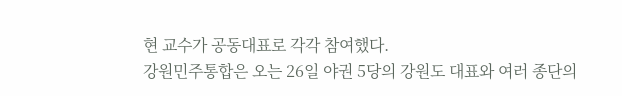현 교수가 공동대표로 각각 참여했다.
강원민주통합은 오는 26일 야권 5당의 강원도 대표와 여러 종단의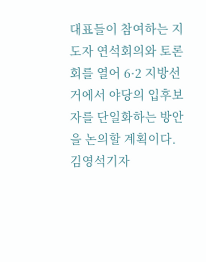대표들이 참여하는 지도자 연석회의와 토론회를 열어 6·2 지방선거에서 야당의 입후보자를 단일화하는 방안을 논의할 계획이다.
김영석기자